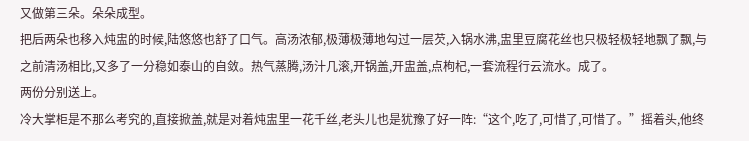又做第三朵。朵朵成型。
把后两朵也移入炖盅的时候,陆悠悠也舒了口气。高汤浓郁,极薄极薄地勾过一层芡,入锅水沸,盅里豆腐花丝也只极轻极轻地飘了飘,与之前清汤相比,又多了一分稳如泰山的自敛。热气蒸腾,汤汁几滚,开锅盖,开盅盖,点枸杞,一套流程行云流水。成了。
两份分别送上。
冷大掌柜是不那么考究的,直接掀盖,就是对着炖盅里一花千丝,老头儿也是犹豫了好一阵:“这个,吃了,可惜了,可惜了。”摇着头,他终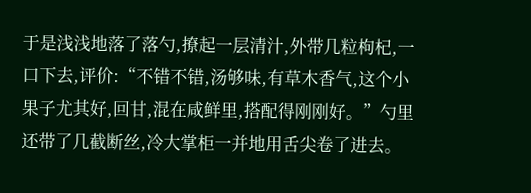于是浅浅地落了落勺,撩起一层清汁,外带几粒枸杞,一口下去,评价:“不错不错,汤够味,有草木香气,这个小果子尤其好,回甘,混在咸鲜里,搭配得刚刚好。”勺里还带了几截断丝,冷大掌柜一并地用舌尖卷了进去。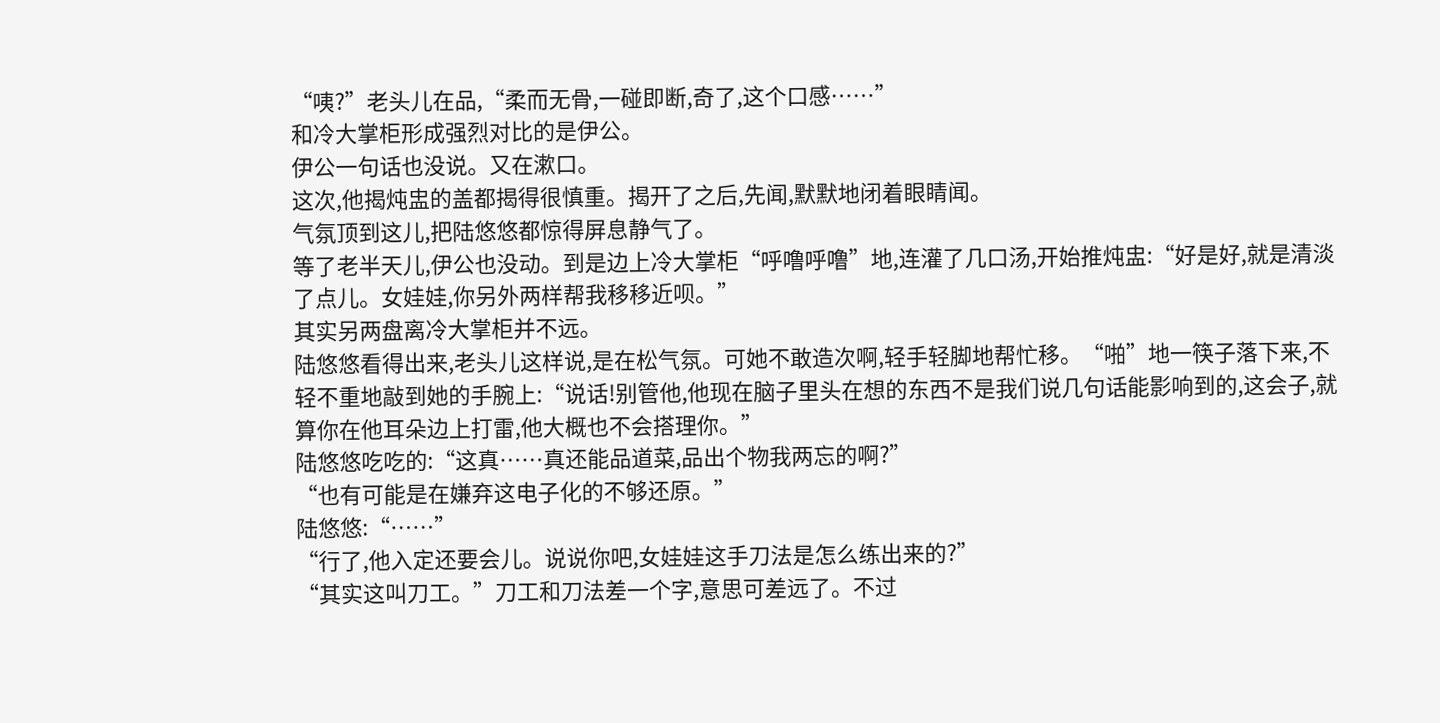“咦?”老头儿在品,“柔而无骨,一碰即断,奇了,这个口感……”
和冷大掌柜形成强烈对比的是伊公。
伊公一句话也没说。又在漱口。
这次,他揭炖盅的盖都揭得很慎重。揭开了之后,先闻,默默地闭着眼睛闻。
气氛顶到这儿,把陆悠悠都惊得屏息静气了。
等了老半天儿,伊公也没动。到是边上冷大掌柜“呼噜呼噜”地,连灌了几口汤,开始推炖盅:“好是好,就是清淡了点儿。女娃娃,你另外两样帮我移移近呗。”
其实另两盘离冷大掌柜并不远。
陆悠悠看得出来,老头儿这样说,是在松气氛。可她不敢造次啊,轻手轻脚地帮忙移。“啪”地一筷子落下来,不轻不重地敲到她的手腕上:“说话!别管他,他现在脑子里头在想的东西不是我们说几句话能影响到的,这会子,就算你在他耳朵边上打雷,他大概也不会搭理你。”
陆悠悠吃吃的:“这真……真还能品道菜,品出个物我两忘的啊?”
“也有可能是在嫌弃这电子化的不够还原。”
陆悠悠:“……”
“行了,他入定还要会儿。说说你吧,女娃娃这手刀法是怎么练出来的?”
“其实这叫刀工。”刀工和刀法差一个字,意思可差远了。不过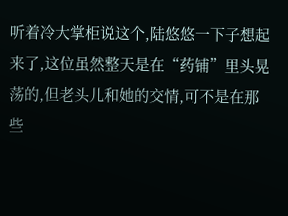听着冷大掌柜说这个,陆悠悠一下子想起来了,这位虽然整天是在“药铺”里头晃荡的,但老头儿和她的交情,可不是在那些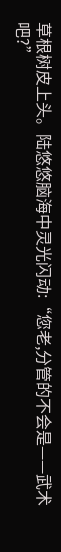草根树皮上头。陆悠悠脑海中灵光闪动:“您老,分管的不会是——武术吧?”